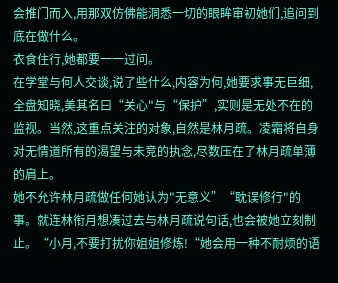会推门而入,用那双仿佛能洞悉一切的眼眸审初她们,追问到底在做什么。
衣食住行,她都要一一过问。
在学堂与何人交谈,说了些什么,内容为何,她要求事无巨细,全盘知晓,美其名曰“关心"与“保护”,实则是无处不在的监视。当然,这重点关注的对象,自然是林月疏。凌霜将自身对无情道所有的渴望与未竞的执念,尽数压在了林月疏单薄的肩上。
她不允许林月疏做任何她认为"无意义”“耽误修行"的事。就连林衔月想凑过去与林月疏说句话,也会被她立刻制止。“小月,不要打扰你姐姐修炼!“她会用一种不耐烦的语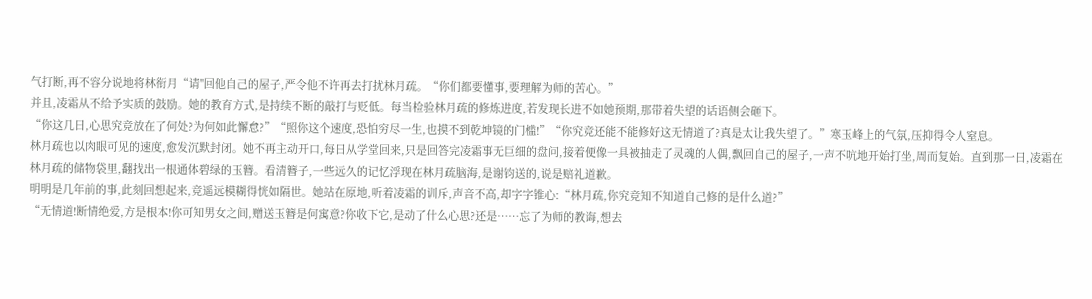气打断,再不容分说地将林衔月“请"回他自己的屋子,严令他不许再去打扰林月疏。“你们都要懂事,要理解为师的苦心。”
并且,凌霜从不给予实质的鼓励。她的教育方式,是持续不断的敲打与贬低。每当检验林月疏的修炼进度,若发现长进不如她预期,那带着失望的话语侧会砸下。
“你这几日,心思究竞放在了何处?为何如此懈怠?”“照你这个速度,恐怕穷尽一生,也摸不到乾坤镜的门槛!”“你究竞还能不能修好这无情道了?真是太让我失望了。”寒玉峰上的气氛,压抑得令人窒息。
林月疏也以肉眼可见的速度,愈发沉默封闭。她不再主动开口,每日从学堂回来,只是回答完凌霜事无巨细的盘问,接着便像一具被抽走了灵魂的人偶,飘回自己的屋子,一声不吭地开始打坐,周而复始。直到那一日,凌霜在林月疏的储物袋里,翻找出一根通体碧绿的玉簪。看清簪子,一些远久的记忆浮现在林月疏脑海,是谢钧送的,说是赔礼道歉。
明明是几年前的事,此刻回想起来,竞遥远模糊得恍如隔世。她站在原地,听着凌霜的训斥,声音不高,却字字锥心:“林月疏,你究竞知不知道自己修的是什么道?”
“无情道!断情绝爱,方是根本!你可知男女之间,赠送玉簪是何寓意?你收下它,是动了什么心思?还是……忘了为师的教诲,想去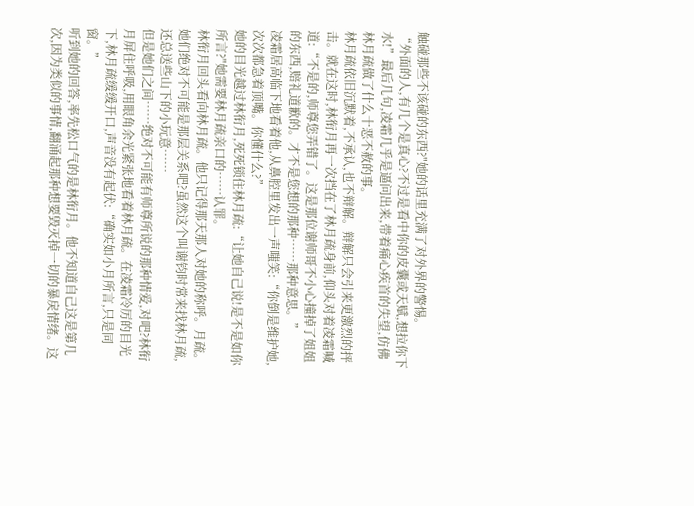触碰那些不该碰的东西?"她的话里充满了对外界的警惕。
“外面的人,有几个是真心?不过是看中你的皮囊或天赋,想拉你下水!”最后几句,凌霜几乎是逼问出来,带着痛心疾首的失望,仿佛林月疏做了什么十恶不赦的事。
林月疏依旧沉默着,不承认,也不辩解。辩解只会引来更激烈的抨击。就在这时,林衔月再一次挡在了林月疏身前,仰头对着凌霜喊道:“不是的,师尊您弄错了。这是那位谢师哥不小心撞掉了姐姐的东西,赔礼道歉的。才不是您想的那种……那种意思。”
凌霜居高临下地看着他,从鼻腔里发出一声嗤笑:“你倒是维护她,次次都急着顶嘴。你懂什么?”
她的目光越过林衔月,死死锁住林月疏:“让她自己说!是不是如你所言?"她需要林月疏亲口的……认罪。
林衔月回头看向林月疏。他只记得那天那人对她的称呼。月疏。
她们绝对不可能是那层关系吧?虽然这个叫谢钧时常来找林月疏,还总送些山下的小玩意……
但是她们之间……绝对不可能有师尊所说的那种情爱,对吧?林衔月屏住呼吸,用眼角余光紧张地看着林月疏。在凌霜冷厉的目光下,林月疏缓缓开口,声音没有起伏:“确实如小月所言,只是同窗。”
听到她的回答,率先松口气的是林衔月。他不知道自己这是第几次,因为类似的事情,翻涌起那种想要毁灭掉一切的暴戾情绪。这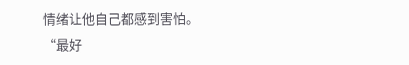情绪让他自己都感到害怕。
“最好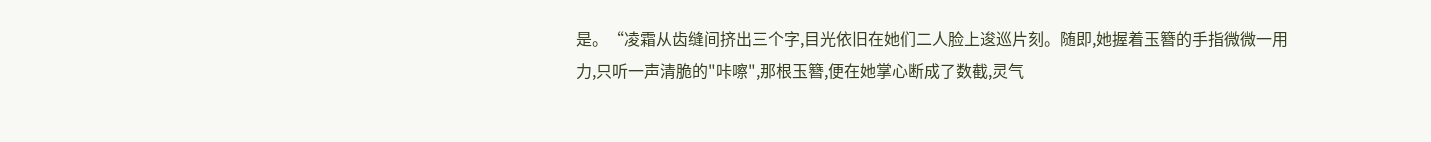是。“凌霜从齿缝间挤出三个字,目光依旧在她们二人脸上逡巡片刻。随即,她握着玉簪的手指微微一用力,只听一声清脆的"咔嚓",那根玉簪,便在她掌心断成了数截,灵气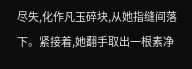尽失,化作凡玉碎块,从她指缝间落下。紧接着,她翻手取出一根素净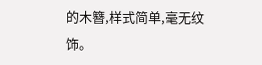的木簪,样式简单,毫无纹饰。